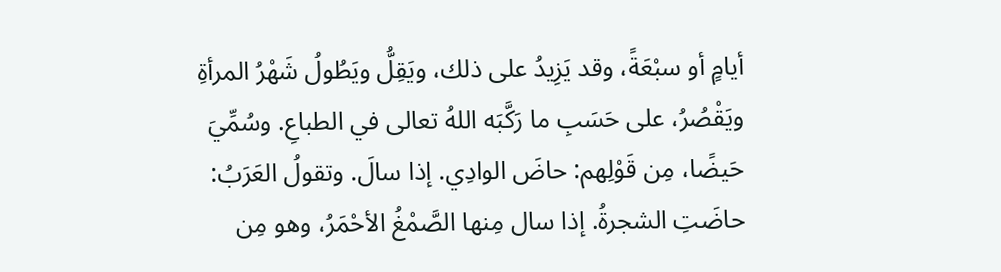أيامٍ أو سبْعَةً، وقد يَزِيدُ على ذلك، ويَقِلُّ ويَطُولُ شَهْرُ المرأةِ ويَقْصُرُ، على حَسَبِ ما رَكَّبَه اللهُ تعالى في الطباعِ. وسُمِّيَ حَيضًا، مِن قَوْلِهم: حاضَ الوادِي. إذا سالَ. وتقولُ العَرَبُ: حاضَتِ الشجرةُ. إذا سال مِنها الصَّمْغُ الأحْمَرُ، وهو مِن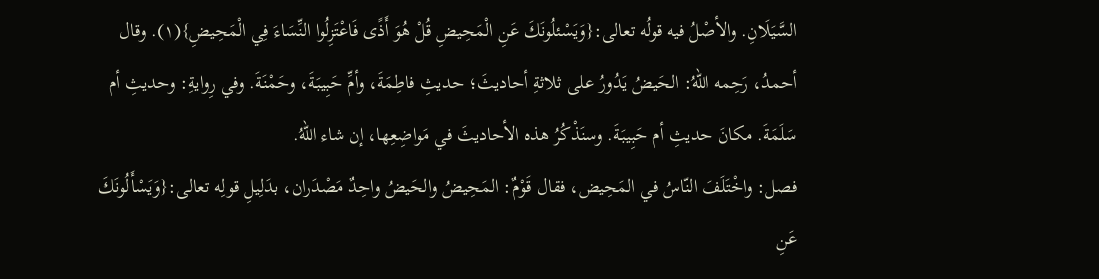السَّيَلَانِ. والأصْلُ فيه قولُه تعالى:{وَيَسْئلُونَكَ عَنِ الْمَحِيضِ قُلْ هُوَ أَذًى فَاعْتَزِلُوا النِّسَاءَ فِي الْمَحِيضِ}(١). وقال أحمدُ، رَحِمه اللهُ: الحَيضُ يَدُورُ على ثلاثةِ أحاديثَ؛ حديثِ فاطِمَةَ، وأمِّ حَبِيبَةَ، وحَمْنَةَ. وفي رِوايةِ: وحديثِ أم سَلَمَةَ. مكانَ حديثِ أم حَبِيبَةَ. وسنَذْكُرُ هذه الأحاديثَ في مَواضِعِها، إن شاء اللهُ.
فصل: واخْتَلَفَ النّاسُ في المَحِيض، فقال قَوْمٌ: المَحِيضُ والحَيضُ واحِدٌ مَصْدَران، بدَلِيلِ قولِه تعالى:{وَيَسْأَلُونَكَ عَنِ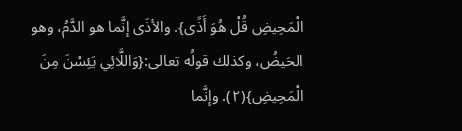الْمَحِيضِ قُلْ هُوَ أَذًى}. والأذَى إنَّما هو الدَّمُ، وهو الحَيضُ، وكذلك قولُه تعالى:{وَاللَّائِي يَئِسْنَ مِنَ الْمَحِيضِ}(٢). وإنَّما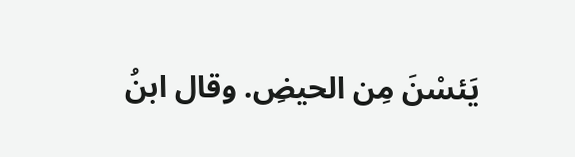يَئسْنَ مِن الحيضِ. وقال ابنُ